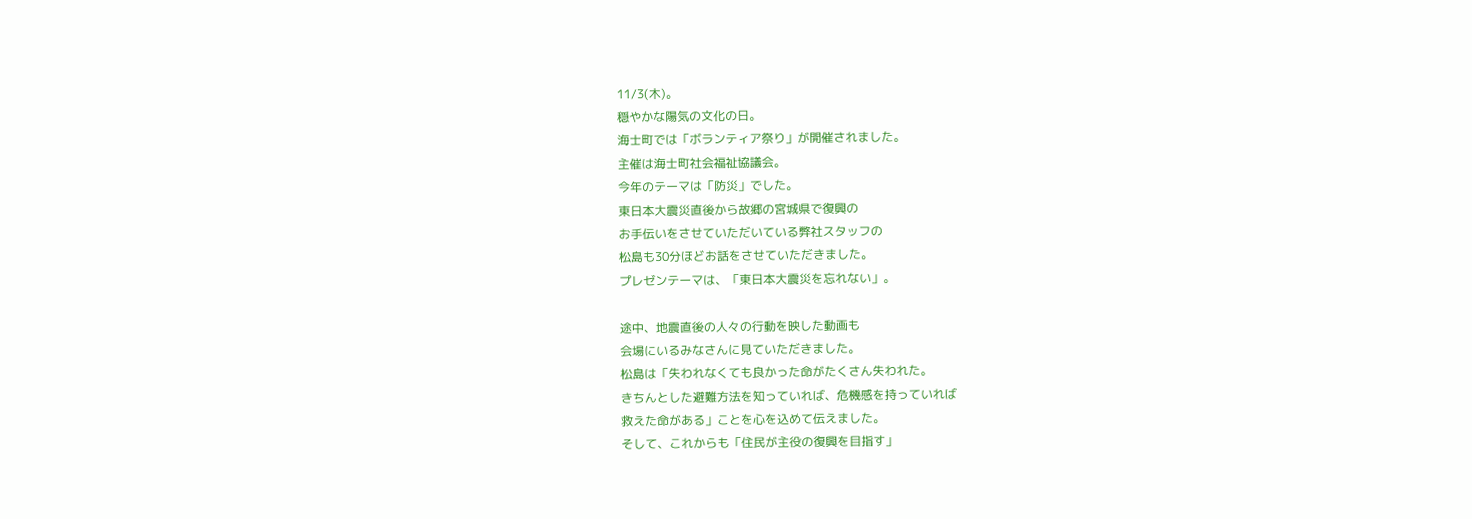11/3(木)。
穏やかな陽気の文化の日。
海士町では「ボランティア祭り」が開催されました。
主催は海士町社会福祉協議会。
今年のテーマは「防災」でした。
東日本大震災直後から故郷の宮城県で復興の
お手伝いをさせていただいている弊社スタッフの
松島も30分ほどお話をさせていただきました。
プレゼンテーマは、「東日本大震災を忘れない」。

途中、地震直後の人々の行動を映した動画も
会場にいるみなさんに見ていただきました。
松島は「失われなくても良かった命がたくさん失われた。
きちんとした避難方法を知っていれば、危機感を持っていれば
救えた命がある」ことを心を込めて伝えました。
そして、これからも「住民が主役の復興を目指す」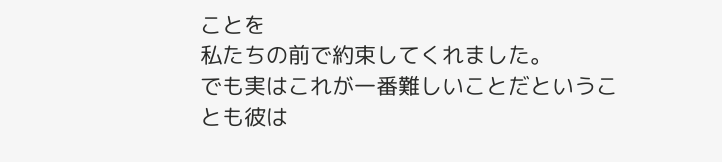ことを
私たちの前で約束してくれました。
でも実はこれが一番難しいことだということも彼は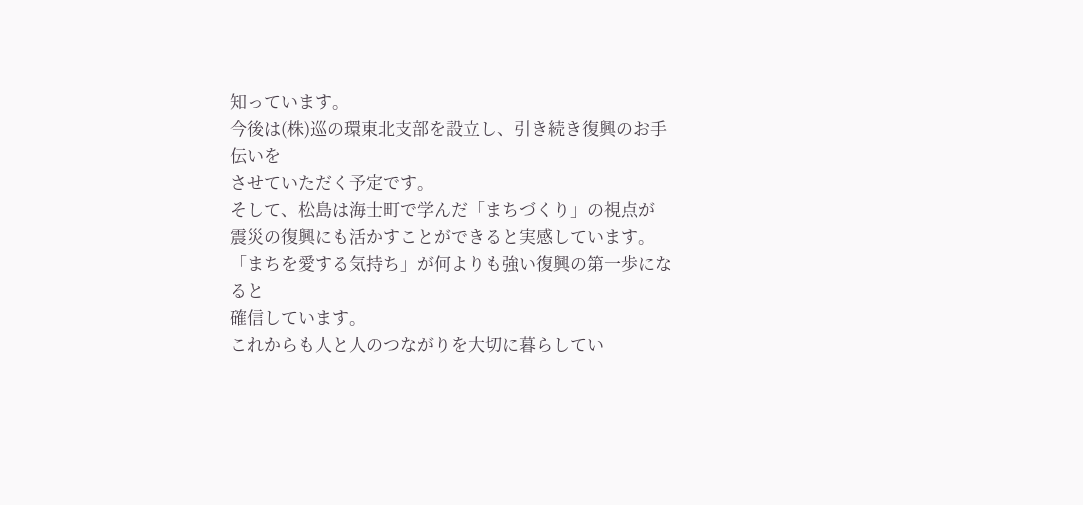知っています。
今後は(株)巡の環東北支部を設立し、引き続き復興のお手伝いを
させていただく予定です。
そして、松島は海士町で学んだ「まちづくり」の視点が
震災の復興にも活かすことができると実感しています。
「まちを愛する気持ち」が何よりも強い復興の第一歩になると
確信しています。
これからも人と人のつながりを大切に暮らしてい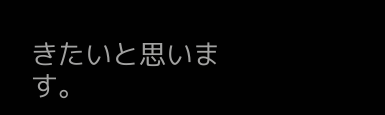きたいと思います。